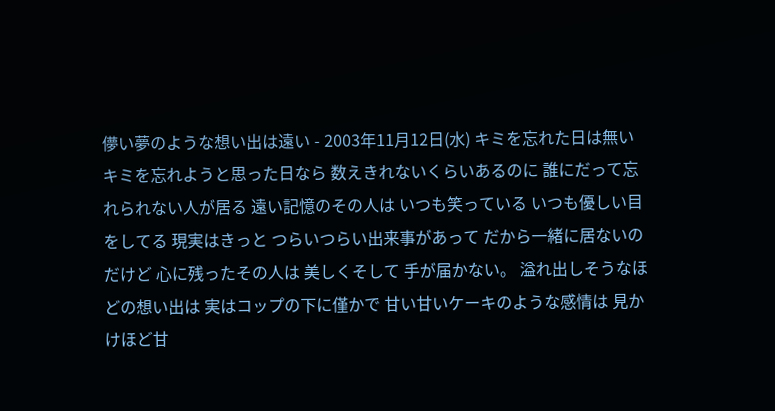儚い夢のような想い出は遠い - 2003年11月12日(水) キミを忘れた日は無い キミを忘れようと思った日なら 数えきれないくらいあるのに 誰にだって忘れられない人が居る 遠い記憶のその人は いつも笑っている いつも優しい目をしてる 現実はきっと つらいつらい出来事があって だから一緒に居ないのだけど 心に残ったその人は 美しくそして 手が届かない。 溢れ出しそうなほどの想い出は 実はコップの下に僅かで 甘い甘いケーキのような感情は 見かけほど甘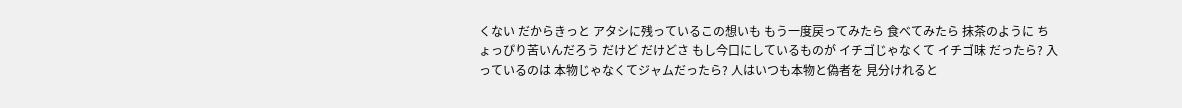くない だからきっと アタシに残っているこの想いも もう一度戻ってみたら 食べてみたら 抹茶のように ちょっぴり苦いんだろう だけど だけどさ もし今口にしているものが イチゴじゃなくて イチゴ味 だったら? 入っているのは 本物じゃなくてジャムだったら? 人はいつも本物と偽者を 見分けれると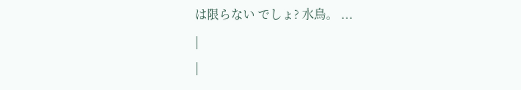は限らない でしょ? 水鳥。 ...
|
|